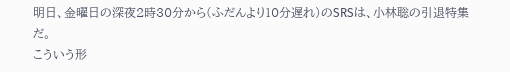明日、金曜日の深夜2時30分から(ふだんより10分遅れ)のSRSは、小林聡の引退特集だ。
こういう形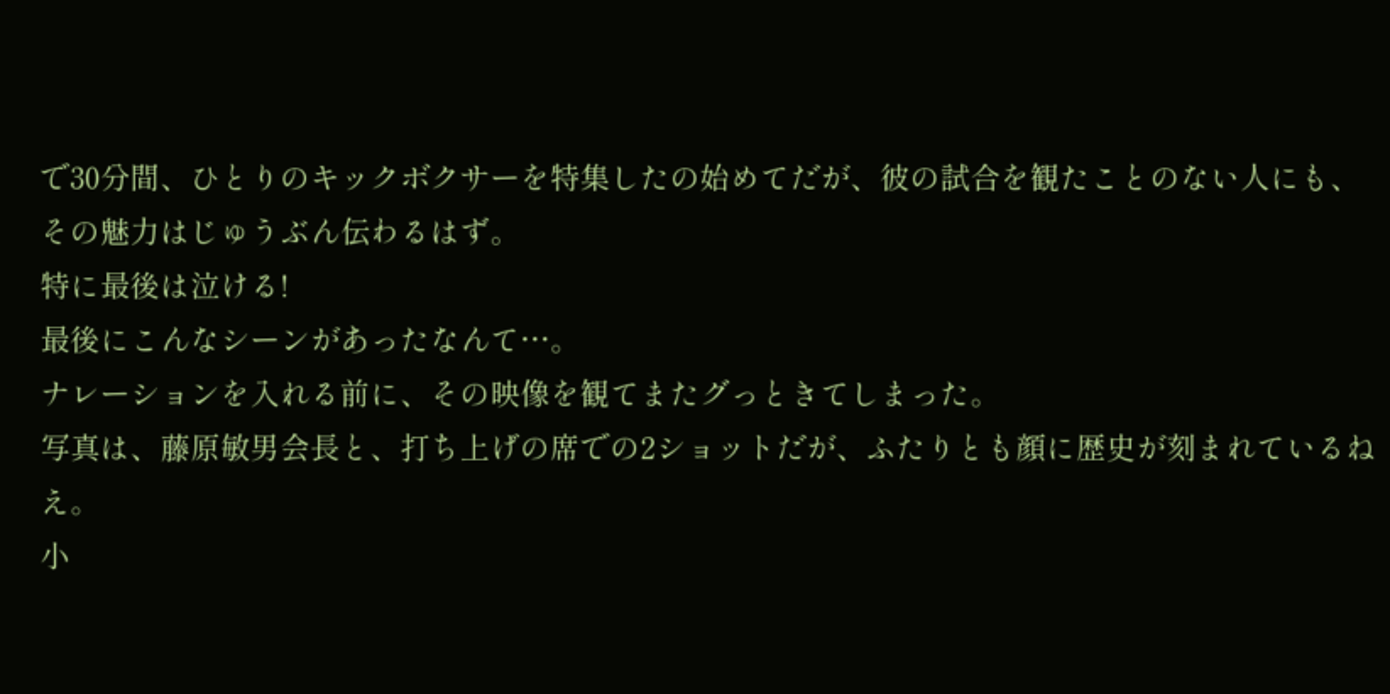で30分間、ひとりのキックボクサーを特集したの始めてだが、彼の試合を観たことのない人にも、
その魅力はじゅうぶん伝わるはず。
特に最後は泣ける!
最後にこんなシーンがあったなんて…。
ナレーションを入れる前に、その映像を観てまたグっときてしまった。
写真は、藤原敏男会長と、打ち上げの席での2ショットだが、ふたりとも顔に歴史が刻まれているねえ。
小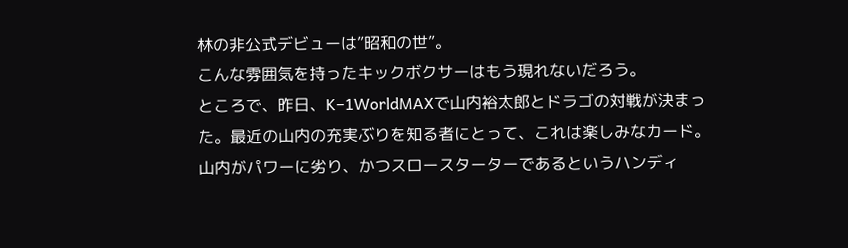林の非公式デビューは”昭和の世”。
こんな雰囲気を持ったキックボクサーはもう現れないだろう。
ところで、昨日、K−1WorldMAXで山内裕太郎とドラゴの対戦が決まった。最近の山内の充実ぶりを知る者にとって、これは楽しみなカード。
山内がパワーに劣り、かつスロースターターであるというハンディ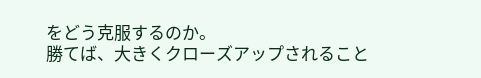をどう克服するのか。
勝てば、大きくクローズアップされること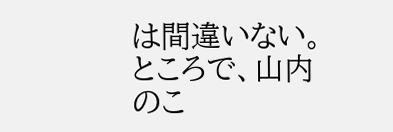は間違いない。
ところで、山内のこ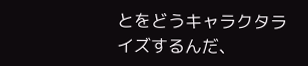とをどうキャラクタライズするんだ、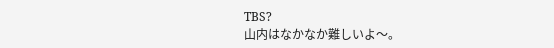TBS?
山内はなかなか難しいよ〜。